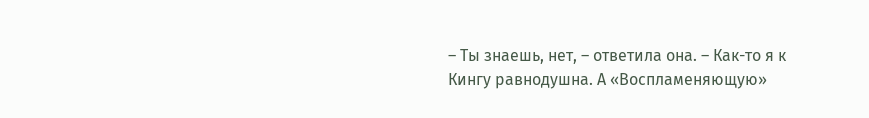– Ты знаешь, нет, – ответила она. – Как-то я к Кингу равнодушна. А «Воспламеняющую»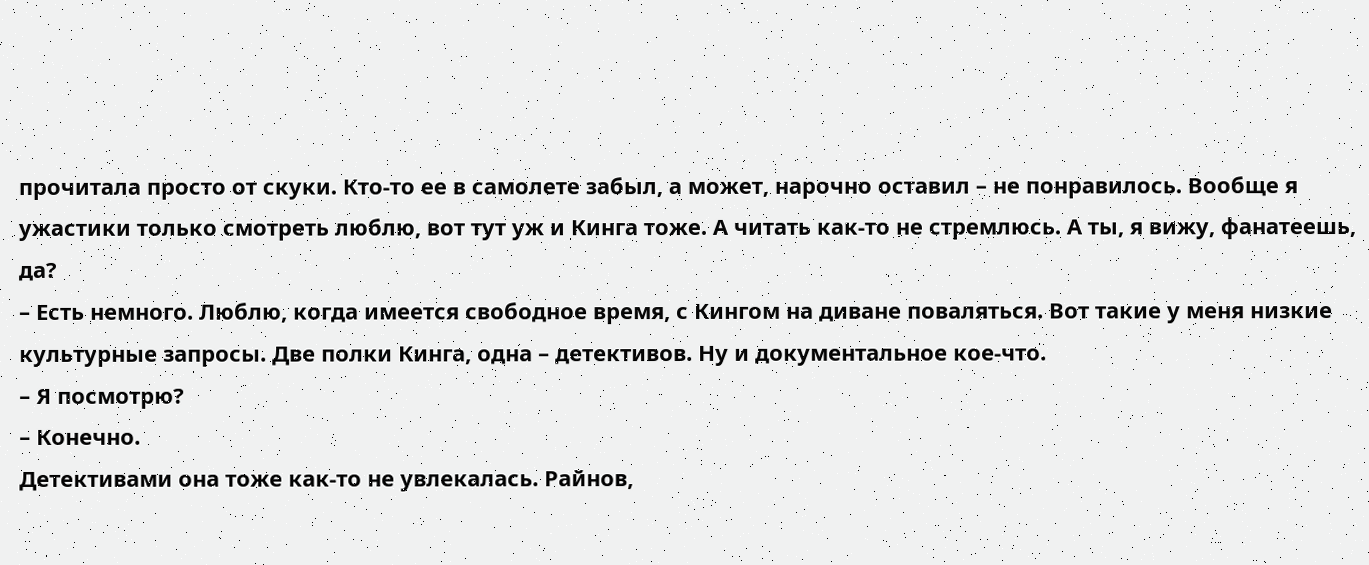прочитала просто от скуки. Кто-то ее в самолете забыл, а может, нарочно оставил – не понравилось. Вообще я ужастики только смотреть люблю, вот тут уж и Кинга тоже. А читать как-то не стремлюсь. А ты, я вижу, фанатеешь, да?
– Есть немного. Люблю, когда имеется свободное время, с Кингом на диване поваляться. Вот такие у меня низкие культурные запросы. Две полки Кинга, одна – детективов. Ну и документальное кое-что.
– Я посмотрю?
– Конечно.
Детективами она тоже как-то не увлекалась. Райнов,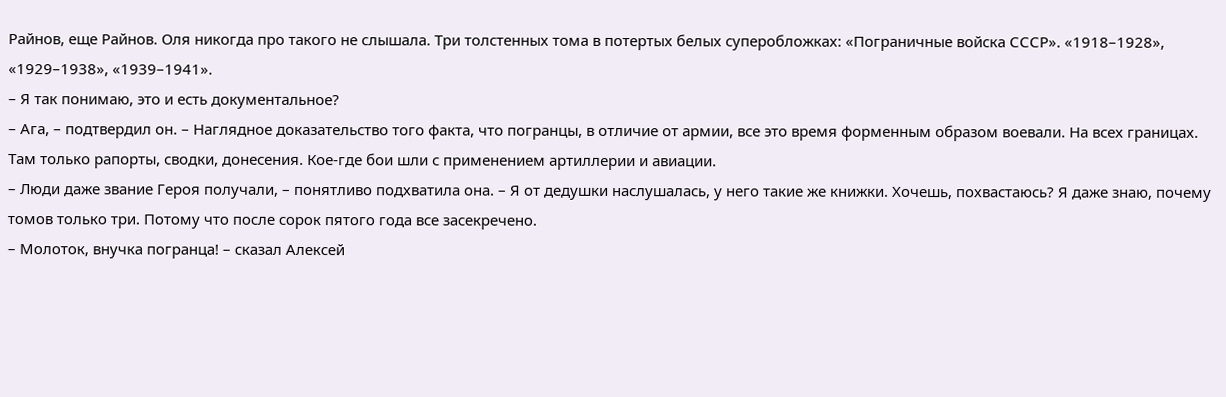Райнов, еще Райнов. Оля никогда про такого не слышала. Три толстенных тома в потертых белых суперобложках: «Пограничные войска СССР». «1918–1928», «1929–1938», «1939–1941».
– Я так понимаю, это и есть документальное?
– Ага, – подтвердил он. – Наглядное доказательство того факта, что погранцы, в отличие от армии, все это время форменным образом воевали. На всех границах. Там только рапорты, сводки, донесения. Кое-где бои шли с применением артиллерии и авиации.
– Люди даже звание Героя получали, – понятливо подхватила она. – Я от дедушки наслушалась, у него такие же книжки. Хочешь, похвастаюсь? Я даже знаю, почему томов только три. Потому что после сорок пятого года все засекречено.
– Молоток, внучка погранца! – сказал Алексей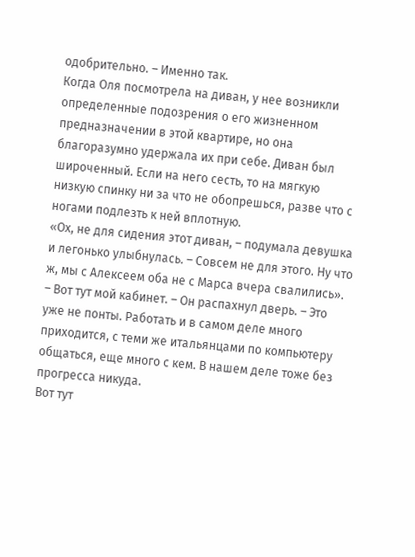одобрительно. – Именно так.
Когда Оля посмотрела на диван, у нее возникли определенные подозрения о его жизненном предназначении в этой квартире, но она благоразумно удержала их при себе. Диван был широченный. Если на него сесть, то на мягкую низкую спинку ни за что не обопрешься, разве что с ногами подлезть к ней вплотную.
«Ох, не для сидения этот диван, – подумала девушка и легонько улыбнулась. – Совсем не для этого. Ну что ж, мы с Алексеем оба не с Марса вчера свалились».
– Вот тут мой кабинет. – Он распахнул дверь. – Это уже не понты. Работать и в самом деле много приходится, с теми же итальянцами по компьютеру общаться, еще много с кем. В нашем деле тоже без прогресса никуда.
Вот тут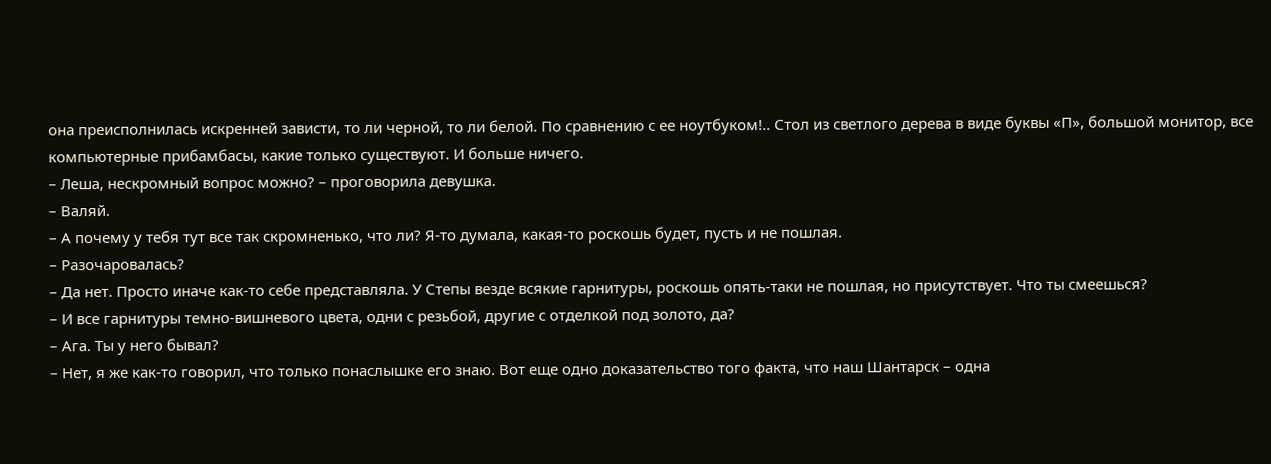она преисполнилась искренней зависти, то ли черной, то ли белой. По сравнению с ее ноутбуком!.. Стол из светлого дерева в виде буквы «П», большой монитор, все компьютерные прибамбасы, какие только существуют. И больше ничего.
– Леша, нескромный вопрос можно? – проговорила девушка.
– Валяй.
– А почему у тебя тут все так скромненько, что ли? Я-то думала, какая-то роскошь будет, пусть и не пошлая.
– Разочаровалась?
– Да нет. Просто иначе как-то себе представляла. У Степы везде всякие гарнитуры, роскошь опять-таки не пошлая, но присутствует. Что ты смеешься?
– И все гарнитуры темно-вишневого цвета, одни с резьбой, другие с отделкой под золото, да?
– Ага. Ты у него бывал?
– Нет, я же как-то говорил, что только понаслышке его знаю. Вот еще одно доказательство того факта, что наш Шантарск – одна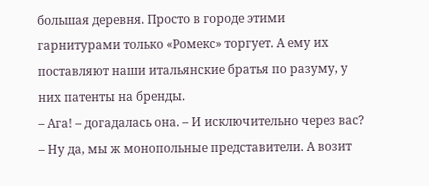большая деревня. Просто в городе этими гарнитурами только «Ромекс» торгует. А ему их поставляют наши итальянские братья по разуму, у них патенты на бренды.
– Ага! – догадалась она. – И исключительно через вас?
– Ну да, мы ж монопольные представители. А возит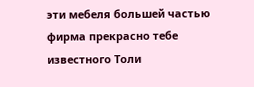эти мебеля большей частью фирма прекрасно тебе известного Толи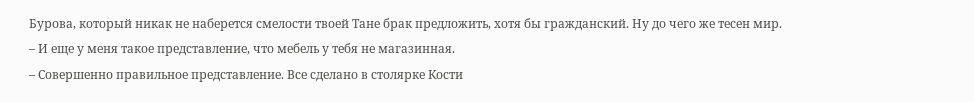Бурова, который никак не наберется смелости твоей Тане брак предложить, хотя бы гражданский. Ну до чего же тесен мир.
– И еще у меня такое представление, что мебель у тебя не магазинная.
– Совершенно правильное представление. Все сделано в столярке Кости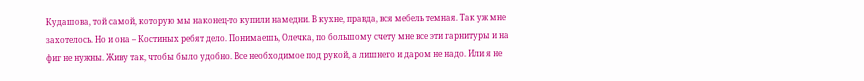Кудашова, той самой, которую мы наконец-то купили намедни. В кухне, правда, вся мебель темная. Так уж мне захотелось. Но и она – Костиных ребят дело. Понимаешь, Олечка, по большому счету мне все эти гарнитуры и на фиг не нужны. Живу так, чтобы было удобно. Все необходимое под рукой, а лишнего и даром не надо. Или я не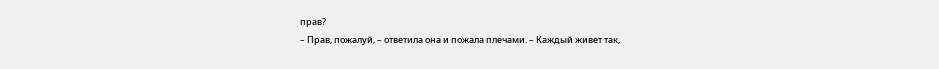прав?
– Прав, пожалуй, – ответила она и пожала плечами. – Каждый живет так,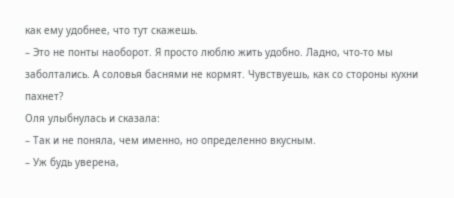как ему удобнее, что тут скажешь.
– Это не понты наоборот. Я просто люблю жить удобно. Ладно, что-то мы заболтались. А соловья баснями не кормят. Чувствуешь, как со стороны кухни пахнет?
Оля улыбнулась и сказала:
– Так и не поняла, чем именно, но определенно вкусным.
– Уж будь уверена,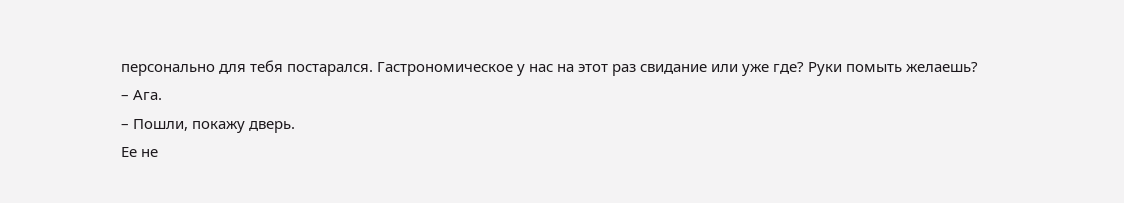персонально для тебя постарался. Гастрономическое у нас на этот раз свидание или уже где? Руки помыть желаешь?
– Ага.
– Пошли, покажу дверь.
Ее не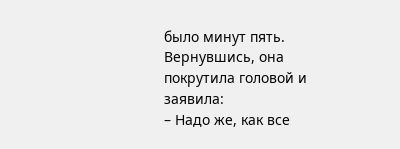было минут пять.
Вернувшись, она покрутила головой и заявила:
– Надо же, как все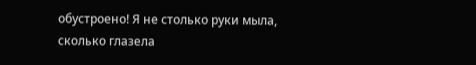обустроено! Я не столько руки мыла, сколько глазела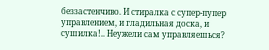беззастенчиво. И стиралка с супер-пупер управлением, и гладильная доска, и сушилка!.. Неужели сам управляешься?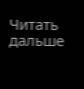Читать дальше